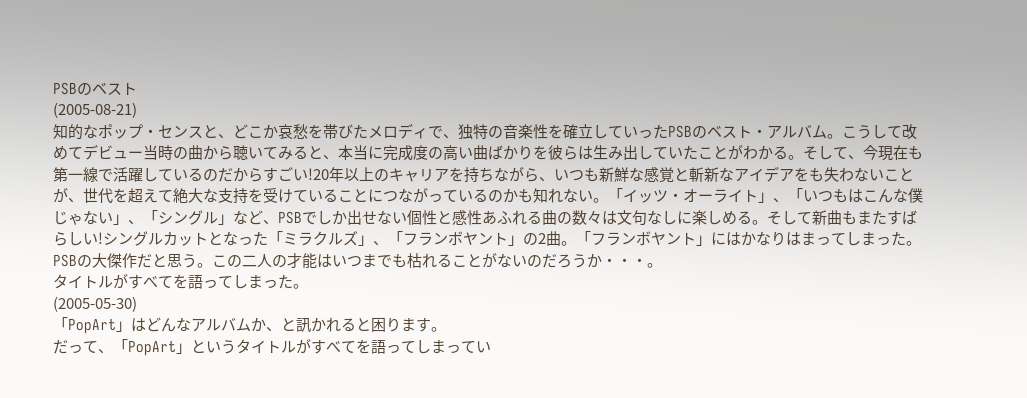PSBのベスト
(2005-08-21)
知的なポップ・センスと、どこか哀愁を帯びたメロディで、独特の音楽性を確立していったPSBのベスト・アルバム。こうして改めてデビュー当時の曲から聴いてみると、本当に完成度の高い曲ばかりを彼らは生み出していたことがわかる。そして、今現在も第一線で活躍しているのだからすごい!20年以上のキャリアを持ちながら、いつも新鮮な感覚と斬新なアイデアをも失わないことが、世代を超えて絶大な支持を受けていることにつながっているのかも知れない。「イッツ・オーライト」、「いつもはこんな僕じゃない」、「シングル」など、PSBでしか出せない個性と感性あふれる曲の数々は文句なしに楽しめる。そして新曲もまたすばらしい!シングルカットとなった「ミラクルズ」、「フランボヤント」の2曲。「フランボヤント」にはかなりはまってしまった。PSBの大傑作だと思う。この二人の才能はいつまでも枯れることがないのだろうか・・・。
タイトルがすべてを語ってしまった。
(2005-05-30)
「PopArt」はどんなアルバムか、と訊かれると困ります。
だって、「PopArt」というタイトルがすべてを語ってしまってい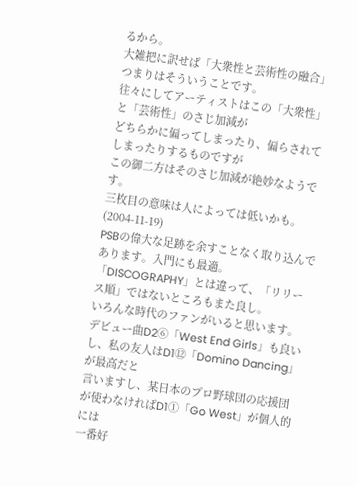るから。
大雑把に訳せば「大衆性と芸術性の融合」つまりはそういうことです。
往々にしてアーティストはこの「大衆性」と「芸術性」のさじ加減が
どちらかに偏ってしまったり、偏らされてしまったりするものですが
この御二方はそのさじ加減が絶妙なようです。
三枚目の意味は人によっては低いかも。
(2004-11-19)
PSBの偉大な足跡を余すことなく取り込んであります。入門にも最適。
「DISCOGRAPHY」とは違って、「リリース順」ではないところもまた良し。
いろんな時代のファンがいると思います。
デビュー曲D2⑥「West End Girls」も良いし、私の友人はD1⑫「Domino Dancing」が最高だと
言いますし、某日本のプロ野球団の応援団が使わなければD1①「Go West」が個人的には
一番好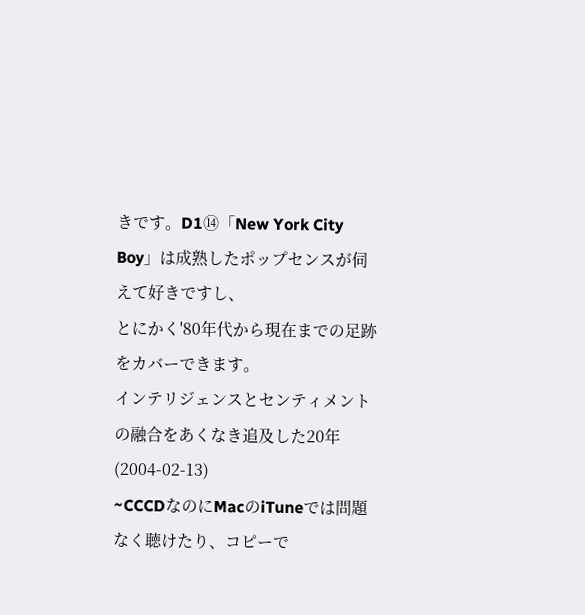きです。D1⑭「New York City Boy」は成熟したポップセンスが伺えて好きですし、
とにかく'80年代から現在までの足跡をカバーできます。
インテリジェンスとセンティメントの融合をあくなき追及した20年
(2004-02-13)
~CCCDなのにMacのiTuneでは問題なく聴けたり、コピーで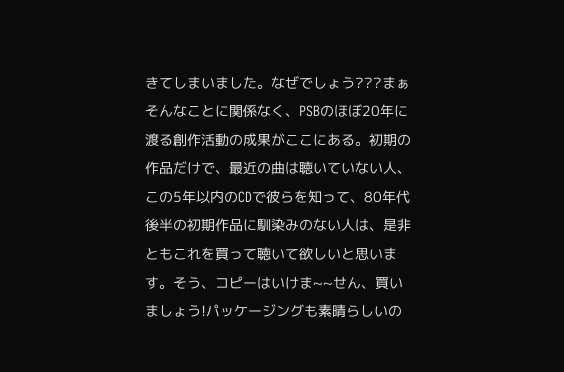きてしまいました。なぜでしょう???まぁそんなことに関係なく、PSBのほぼ20年に渡る創作活動の成果がここにある。初期の作品だけで、最近の曲は聴いていない人、この5年以内のCDで彼らを知って、80年代後半の初期作品に馴染みのない人は、是非ともこれを買って聴いて欲しいと思います。そう、コピーはいけま~~せん、買いましょう!パッケージングも素晴らしいの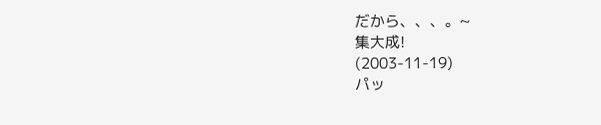だから、、、。~
集大成!
(2003-11-19)
パッ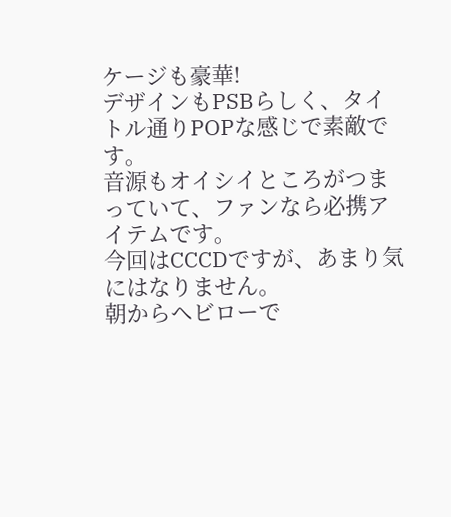ケージも豪華!
デザインもPSBらしく、タイトル通りPOPな感じで素敵です。
音源もオイシイところがつまっていて、ファンなら必携アイテムです。
今回はCCCDですが、あまり気にはなりません。
朝からヘビローで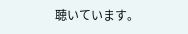聴いています。